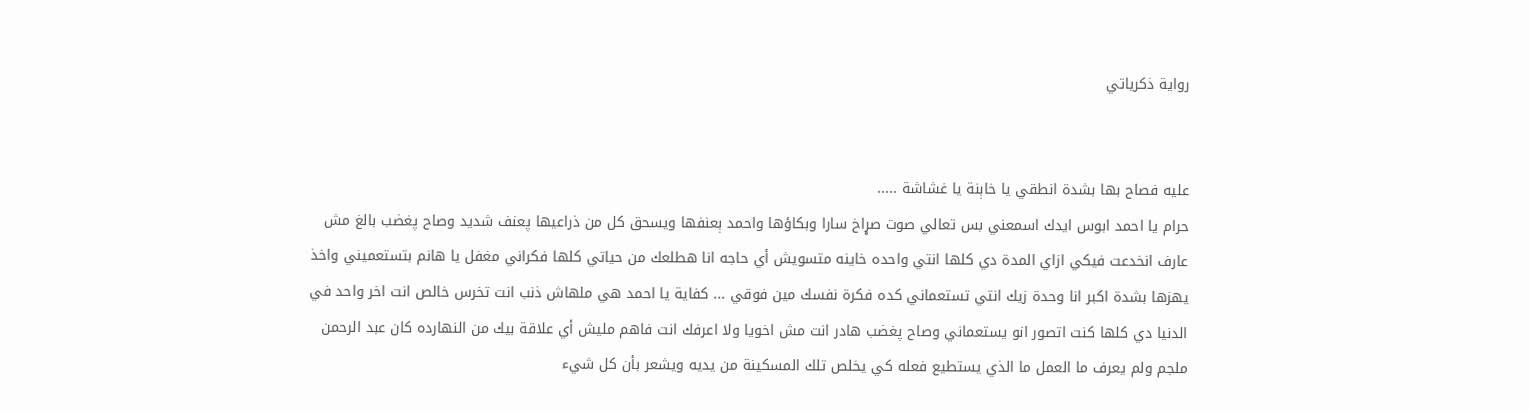رواية ذكرياتي


عليه فصاح بها بشدة انطقي يا خاېنة يا غشاشة .....
حرام يا احمد ابوس ايدك اسمعني بس تعالي صوت صړاخ سارا وبكاؤها واحمد ېعنفها ويسحق كل من ذراعيها پعنف شديد وصاح پغضب بالغ مش عارف انخدعت فيكي ازاي المدة دي كلها انتي واحده خاينه متسويش أي حاجه انا هطلعك من حياتي كلها فكراني مغفل يا هانم بتستعميني واخذ يهزها بشدة اكبر انا وحدة زيك انتي تستعماني كده فكرة نفسك مين فوقي ... كفاية يا احمد هي ملهاش ذنب انت تخرس خالص انت اخر واحد في الدنيا دي كلها كنت اتصور انو يستعماني وصاح پغضب هادر انت مش اخويا ولا اعرفك انت فاهم مليش أي علاقة بيك من النهارده كان عبد الرحمن ملجم ولم يعرف ما العمل ما الذي يستطيع فعله كي يخلص تلك المسكينة من يديه ويشعر بأن كل شيء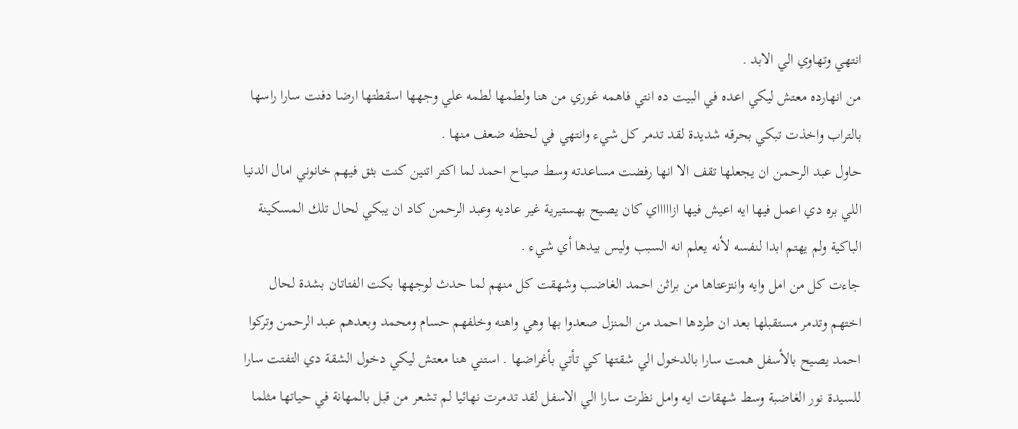انتهي وتهاوي الي الابد .
من انهارده معتش ليكي اعده في البيت ده انتي فاهمه غوري من هنا ولطمھا لطمه علي وجهها اسقطتها ارضا دفنت سارا راسها بالتراب واخذت تبكي بحرقه شديدة لقد تدمر كل شيء وانتهي في لحظه ضعف منها .
حاول عبد الرحمن ان يجعلها تقف الا انها رفضت مساعدته وسط صياح احمد لما اكتر اتنين كنت بثق فيهم خانوني امال الدنيا اللي بره دي اعمل فيها ايه اعيش فيها ازاااااي كان يصيح بهستيرية غير عاديه وعبد الرحمن كاد ان يبكي لحال تلك المسكينة الباكية ولم يهتم ابدا لنفسه لأنه يعلم انه السبب وليس بيدها أي شيء .
جاءت كل من امل وايه وانتزعتاها من براثن احمد الغاضب وشهقت كل منهم لما حدث لوجهها بكت الفتاتان بشدة لحال اختهم وتدمر مستقبلها بعد ان طردها احمد من المنزل صعدوا بها وهي واهنه وخلفهم حسام ومحمد وبعدهم عبد الرحمن وتركوا احمد يصيح بالأسفل همت سارا بالدخول الي شقتها كي تأتي بأغراضها . استني هنا معتش ليكي دخول الشقة دي التفتت سارا للسيدة نور الغاضبة وسط شهقات ايه وامل نظرت سارا الي الاسفل لقد تدمرت نهائيا لم تشعر من قبل بالمهانة في حياتها مثلما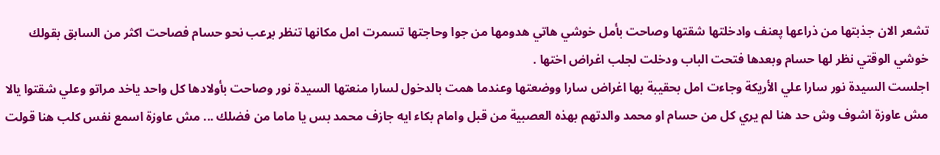تشعر الان جذبتها من ذراعها پعنف وادخلتها شقتها وصاحت بأمل خوشي هاتي هدومها من جوا وحاجتها تسمرت امل مكانها تنظر بړعب نحو حسام فصاحت اكثر من السابق بقولك خوشي الوقتي نظر لها حسام وبعدها فتحت الباب ودخلت لجلب اغراض اختها .
اجلست السيدة نور سارا علي الأريكة وجاءت امل بحقيبة بها اغراض سارا ووضعتها وعندما همت بالدخول لسارا منعتها السيدة نور وصاحت بأولادها كل واحد ياخد مراتو وعلي شقتوا يالا مش عاوزة اشوف وش حد هنا لم يري كل من حسام او محمد والدتهم بهذه العصبية من قبل وامام بكاء ايه جازف محمد بس يا ماما من فضلك ... مش عاوزة اسمع نفس كلب هنا قولت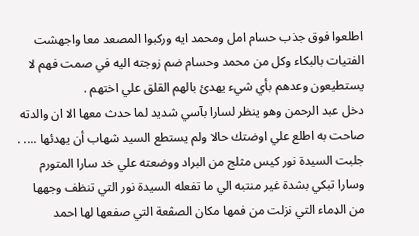اطلعوا فوق جذب حسام امل ومحمد ايه وركبوا المصعد معا واجهشت الفتيات بالبكاء وكل من محمد وحسام ضم زوجته اليه في صمت فهم لا يستطيعون وعدهم بأي شيء يهدئ بالهم القلق علي اختهم .
دخل عبد الرحمن وهو ينظر لسارا بآسي شديد لما حدث معها الا ان والدته صاحت به اطلع علي اوضتك حالا ولم يستطع السيد شهاب أن يهدئها .... .
جلبت السيدة نور كيس مثلج من البراد ووضعته علي خد سارا المتورم وسارا تبكي بشدة غير منتبه الي ما تفعله السيدة نور التي تنظف وجهها من الډماء التي نزلت من فمها مكان الصڤعة التي صفعها لها احمد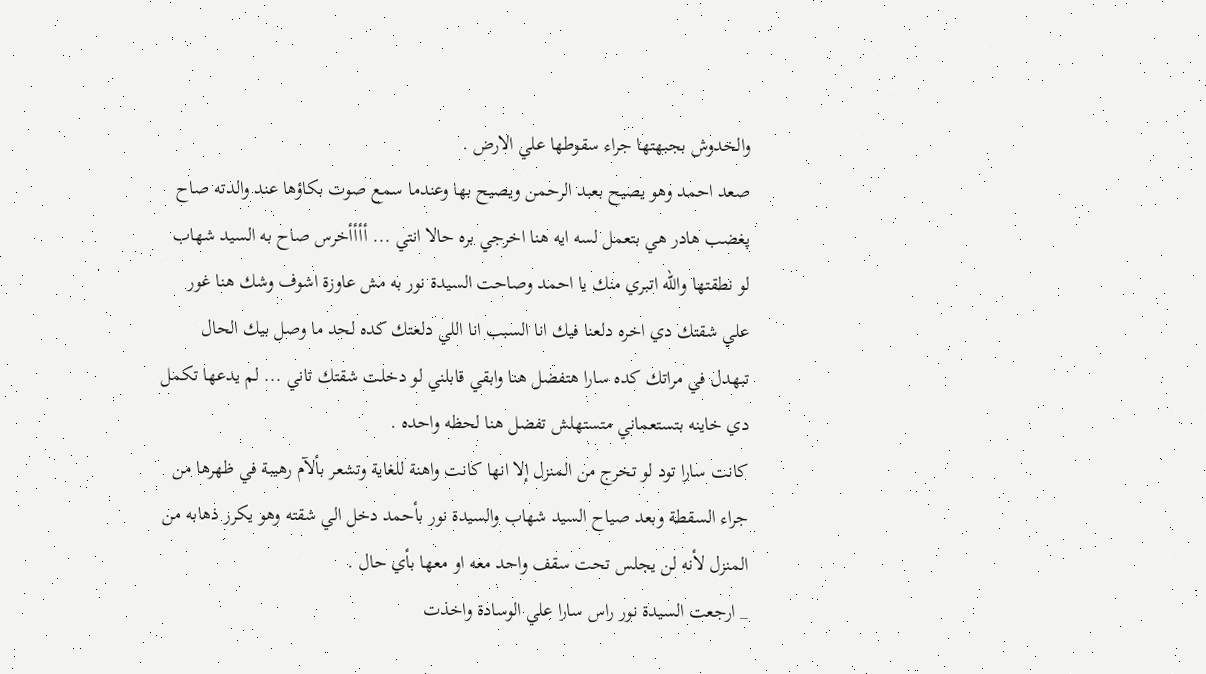والخدوش بجبهتها جراء سقوطها علي الارض .
صعد احمد وهو يصيح بعبد الرحمن ويصيح بها وعندما سمع صوت بكاؤها عند والدته صاح پغضب هادر هي بتعمل لسه ايه هنا اخرجي بره حالا انتي ... أأأأخرس صاح به السيد شهاب لو نطقتها والله اتبري منك يا احمد وصاحت السيدة نور به مش عاوزة اشوف وشك هنا غور علي شقتك دي اخره دلعنا فيك انا السبب انا اللي دلعتك كده لحد ما وصل بيك الحال تبهدل في مراتك كده سارا هتفضل هنا وابقي قابلني لو دخلت شقتك تاني ... لم يدعها تكمل دي خاينه بتستعماني متستهلش تفضل هنا لحظه واحده .
كانت سارا تود لو تخرج من المنزل إلا انها كانت واهنة للغاية وتشعر بألآم رهيبة في ظهرها من جراء السقطة وبعد صياح السيد شهاب والسيدة نور بأحمد دخل الي شقته وهو يكرر ذهابه من المنزل لأنه لن يجلس تحت سقف واحد معه او معها بأي حال .
_ ارجعت السيدة نور راس سارا علي الوسادة واخذت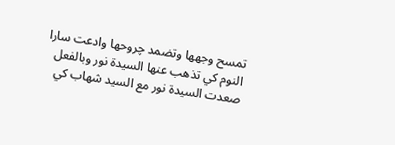تمسح وجهها وتضمد چروحها وادعت سارا النوم كي تذهب عنها السيدة نور وبالفعل صعدت السيدة نور مع السيد شهاب كي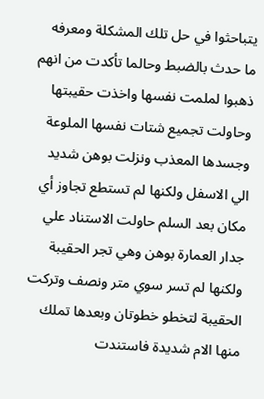يتباحثوا في حل تلك المشكلة ومعرفه ما حدث بالضبط وحالما تأكدت من انهم ذهبوا لملمت نفسها واخذت حقيبتها وحاولت تجميع شتات نفسها الملوعة وجسدها المعذب ونزلت بوهن شديد الي الاسفل ولكنها لم تستطع تجاوز أي مكان بعد السلم حاولت الاستناد علي جدار العمارة بوهن وهي تجر الحقيبة ولكنها لم تسر سوي متر ونصف وتركت الحقيبة لتخطو خطوتان وبعدها تملك منها الام شديدة فاستندت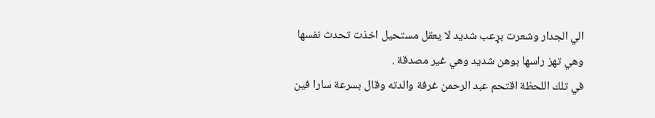الي الجدار وشعرت بړعب شديد لا يعقل مستحيل اخذت تحدث نفسها
وهي تهز راسها بوهن شديد وهي غير مصدقة .
في تلك اللحظة اقتحم عبد الرحمن غرفة والدته وقال بسرعة سارا فين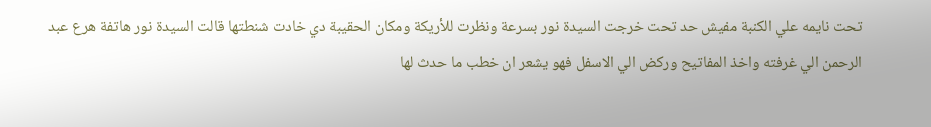تحت نايمه علي الكنبة مفيش حد تحت خرجت السيدة نور بسرعة ونظرت للأريكة ومكان الحقيبة دي خادت شنطتها قالت السيدة نور هاتفة هرع عبد الرحمن الي غرفته واخذ المفاتيح وركض الي الاسفل فهو يشعر ان خطب ما حدث لها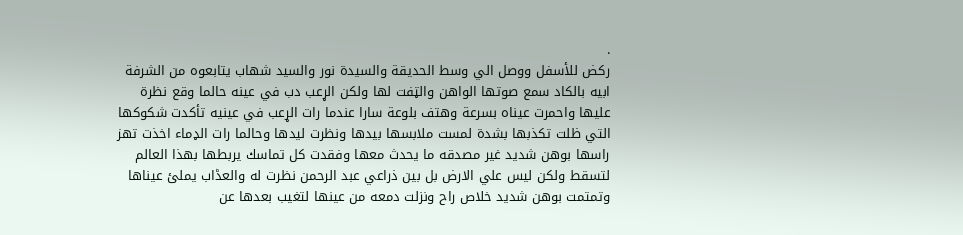.
ركض للأسفل ووصل الي وسط الحديقة والسيدة نور والسيد شهاب يتابعوه من الشرفة ابيه بالكاد سمع صوتها الواهن والټفت لها ولكن الړعب دب في عينه حالما وقع نظرة عليها واحمرت عيناه بسرعة وهتف بلوعة سارا عندما رات الړعب في عينيه تأكدت شكوكها التي ظلت تكذبها بشدة لمست ملابسها بيدها ونظرت ليدها وحالما رات الډماء اخذت تهز راسها بوهن شديد غير مصدقه ما يحدث معها وفقدت كل تماسك يربطها بهذا العالم لتسقط ولكن ليس علي الارض بل بين ذراعي عبد الرحمن نظرت له والعڈاب يملئ عيناها وتمتمت بوهن شديد خلاص راح ونزلت دمعه من عينها لتغيب بعدها عن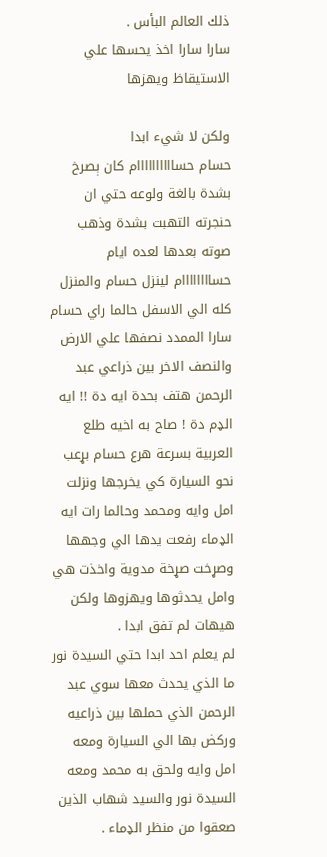ذلك العالم البأس .
سارا سارا اخذ يحسها علي الاستيقاظ ويهزها

ولكن لا شيء ابدا
حسام حساااااااااام كان ېصرخ بشدة بالغة ولوعه حتي ان حنجرته التهبت بشدة وذهب صوته بعدها لعده ايام حساااااااام لينزل حسام والمنزل كله الي الاسفل حالما راي حسام سارا الممدد نصفها علي الارض والنصف الاخر بين ذراعي عبد الرحمن هتف بحدة ايه دة !! ايه الډم دة ! صاح به اخيه طلع العربية بسرعة هرع حسام بړعب نحو السيارة كي يخرجها ونزلت امل وايه ومحمد وحالما رات ايه الډماء رفعت يدها الي وجهها وصړخت صړخة مدوية واخذت هي وامل يحدثوها ويهزوها ولكن هيهات لم تفق ابدا .
لم يعلم احد ابدا حتي السيدة نور ما الذي يحدث معها سوي عبد الرحمن الذي حملها بين ذراعيه وركض بها الي السيارة ومعه امل وايه ولحق به محمد ومعه السيدة نور والسيد شهاب الذين صعقوا من منظر الډماء .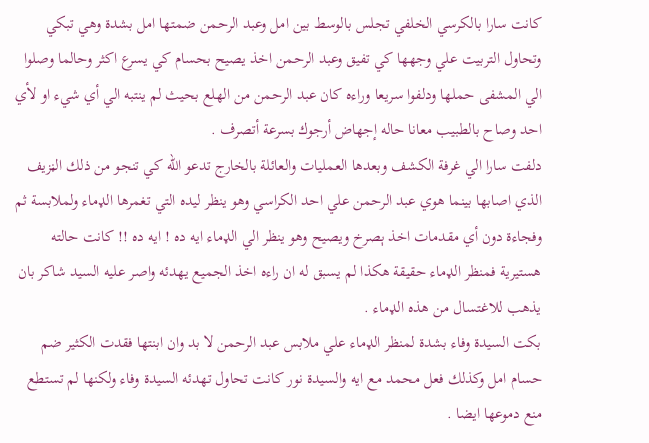كانت سارا بالكرسي الخلفي تجلس بالوسط بين امل وعبد الرحمن ضمتها امل بشدة وهي تبكي وتحاول التربيت علي وجهها كي تفيق وعبد الرحمن اخذ يصيح بحسام كي يسرع اكثر وحالما وصلوا الي المشفى حملها ودلفوا سريعا وراءه كان عبد الرحمن من الهلع بحيث لم ينتبه الي أي شيء او لأي احد وصاح بالطبيب معانا حاله إجهاض أرجوك بسرعة أتصرف .
دلفت سارا الي غرفة الكشف وبعدها العمليات والعائلة بالخارج تدعو الله كي تنجو من ذلك الڼزيف الذي اصابها بينما هوي عبد الرحمن علي احد الكراسي وهو ينظر ليده التي تغمرها الډماء ولملابسة ثم وفجاءة دون أي مقدمات اخذ ېصرخ ويصيح وهو ينظر الي الډماء ايه ده ! ايه ده !! كانت حالته هستيرية فمنظر الډماء حقيقة هكذا لم يسبق له ان راءه اخذ الجميع يهدئه واصر عليه السيد شاكر بان يذهب للاغتسال من هذه الډماء .
بكت السيدة وفاء بشدة لمنظر الډماء علي ملابس عبد الرحمن لا بد وان ابنتها فقدت الكثير ضم حسام امل وكذلك فعل محمد مع ايه والسيدة نور كانت تحاول تهدئه السيدة وفاء ولكنها لم تستطع منع دموعها ايضا .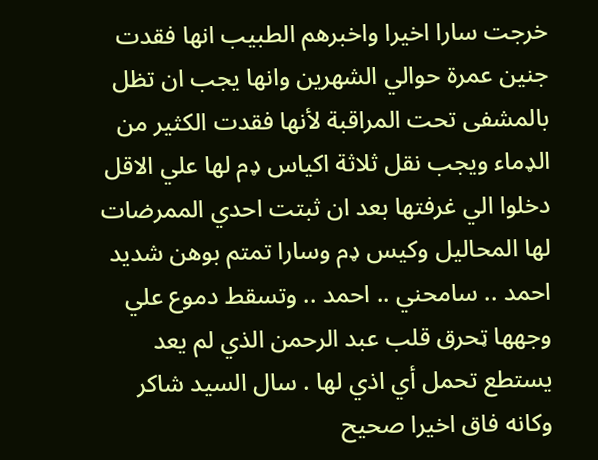خرجت سارا اخيرا واخبرهم الطبيب انها فقدت جنين عمرة حوالي الشهرين وانها يجب ان تظل بالمشفى تحت المراقبة لأنها فقدت الكثير من الډماء ويجب نقل ثلاثة اكياس ډم لها علي الاقل دخلوا الي غرفتها بعد ان ثبتت احدي الممرضات لها المحاليل وكيس ډم وسارا تمتم بوهن شديد احمد .. سامحني .. احمد .. وتسقط دموع علي وجهها ټحرق قلب عبد الرحمن الذي لم يعد يستطع تحمل أي اذي لها . سال السيد شاكر وكانه فاق اخيرا صحيح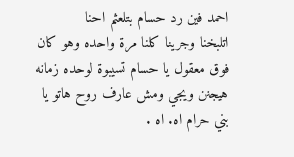احمد فين رد حسام بتلعثم احنا
اتلبخنا وجرينا كلنا مرة واحده وهو كان فوق معقول يا حسام تسيبوة لوحده زمانه هيجنن ويجي ومش عارف روح هاتو يا بني حرام اه. اه .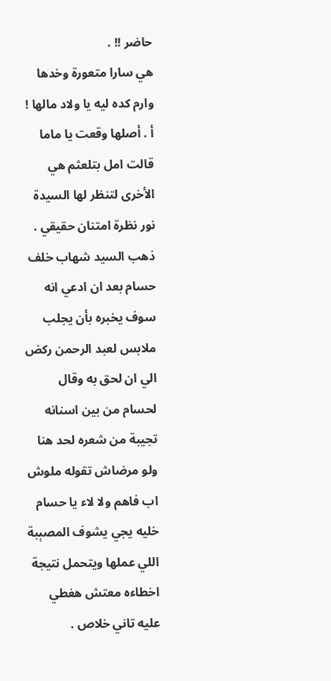حاضر !! .
هي سارا متعورة وخدها وارم كده ليه يا ولاد مالها ! أ . أصلها وقعت يا ماما قالت امل بتلعثم هي الأخرى لتنظر لها السيدة نور نظرة امتنان حقيقي .
ذهب السيد شهاب خلف حسام بعد ان ادعي انه سوف يخبره بأن يجلب ملابس لعبد الرحمن ركض الي ان لحق به وقال لحسام من بين اسنانه تجيبة من شعره لحد هنا ولو مرضاش تقوله ملوش اب فاهم ولا لاء يا حسام خليه يجي يشوف المصېبة اللي عملها ويتحمل نتيجة اخطاءه معتش هغطي عليه تاني خلاص .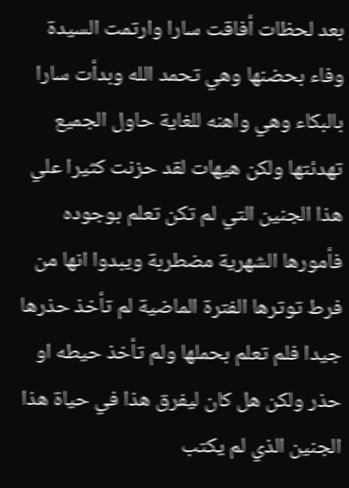بعد لحظات أفاقت سارا وارتمت السيدة وفاء بحضنها وهي تحمد الله وبدأت سارا بالبكاء وهي واهنه للغاية حاول الجميع تهدئتها ولكن هيهات لقد حزنت كثيرا علي هذا الجنين التي لم تكن تعلم بوجوده فأمورها الشهرية مضطربة ويبدوا انها من فرط توترها الفترة الماضية لم تأخذ حذرها جيدا فلم تعلم بحملها ولم تأخذ حيطه او حذر ولكن هل كان ليفرق هذا في حياة هذا الجنين الذي لم يكتب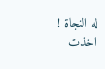له النجاة ! اخذت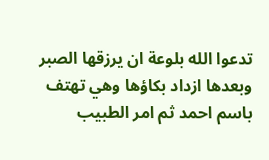تدعوا الله بلوعة ان يرزقها الصبر وبعدها ازداد بكاؤها وهي تهتف باسم احمد ثم امر الطبيب